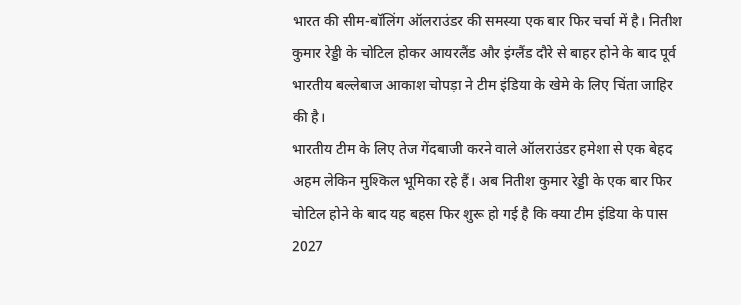भारत की सीम-बॉलिंग ऑलराउंडर की समस्या एक बार फिर चर्चा में है। नितीश कुमार रेड्डी के चोटिल होकर आयरलैंड और इंग्लैंड दौरे से बाहर होने के बाद पूर्व भारतीय बल्लेबाज आकाश चोपड़ा ने टीम इंडिया के खेमे के लिए चिंता जाहिर की है।
भारतीय टीम के लिए तेज गेंदबाजी करने वाले ऑलराउंडर हमेशा से एक बेहद अहम लेकिन मुश्किल भूमिका रहे हैं। अब नितीश कुमार रेड्डी के एक बार फिर चोटिल होने के बाद यह बहस फिर शुरू हो गई है कि क्या टीम इंडिया के पास 2027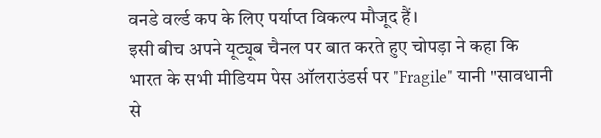वनडे वर्ल्ड कप के लिए पर्याप्त विकल्प मौजूद हैं।
इसी बीच अपने यूट्यूब चैनल पर बात करते हुए चोपड़ा ने कहा कि भारत के सभी मीडियम पेस ऑलराउंडर्स पर "Fragile" यानी "सावधानी से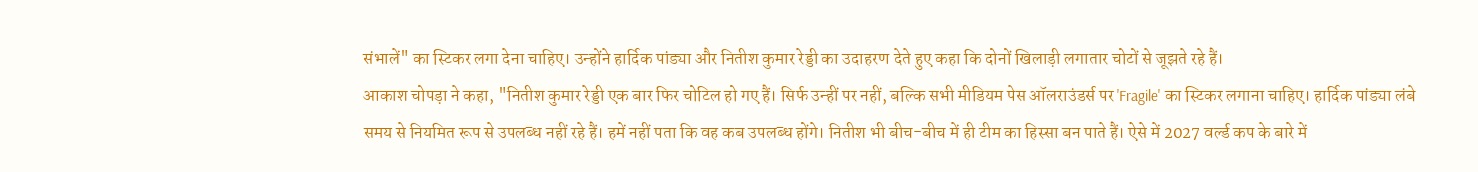संभालें" का स्टिकर लगा देना चाहिए। उन्होंने हार्दिक पांड्या और नितीश कुमार रेड्डी का उदाहरण देते हुए कहा कि दोनों खिलाड़ी लगातार चोटों से जूझते रहे हैं।
आकाश चोपड़ा ने कहा, "नितीश कुमार रेड्डी एक बार फिर चोटिल हो गए हैं। सिर्फ उन्हीं पर नहीं, बल्कि सभी मीडियम पेस ऑलराउंडर्स पर 'Fragile' का स्टिकर लगाना चाहिए। हार्दिक पांड्या लंबे समय से नियमित रूप से उपलब्ध नहीं रहे हैं। हमें नहीं पता कि वह कब उपलब्ध होंगे। नितीश भी बीच-बीच में ही टीम का हिस्सा बन पाते हैं। ऐसे में 2027 वर्ल्ड कप के बारे में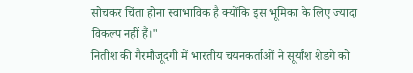सोचकर चिंता होना स्वाभाविक है क्योंकि इस भूमिका के लिए ज्यादा विकल्प नहीं हैं।"
नितीश की गैरमौजूदगी में भारतीय चयनकर्ताओं ने सूर्यांश शेडगे को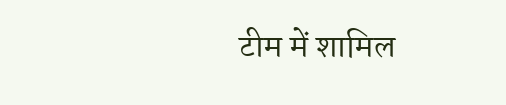टीम में शामिल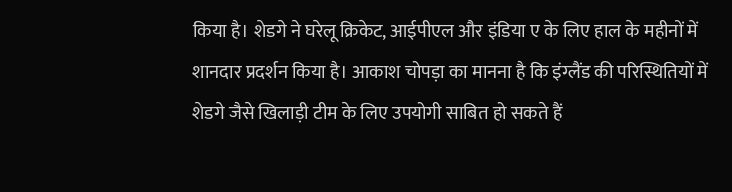किया है। शेडगे ने घरेलू क्रिकेट, आईपीएल और इंडिया ए के लिए हाल के महीनों में शानदार प्रदर्शन किया है। आकाश चोपड़ा का मानना है कि इंग्लैंड की परिस्थितियों में शेडगे जैसे खिलाड़ी टीम के लिए उपयोगी साबित हो सकते हैं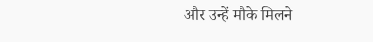और उन्हें मौके मिलने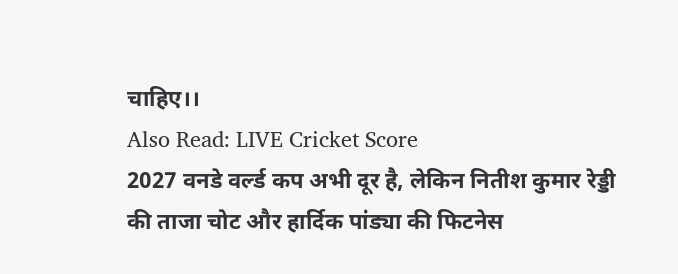चाहिए।।
Also Read: LIVE Cricket Score
2027 वनडे वर्ल्ड कप अभी दूर है, लेकिन नितीश कुमार रेड्डी की ताजा चोट और हार्दिक पांड्या की फिटनेस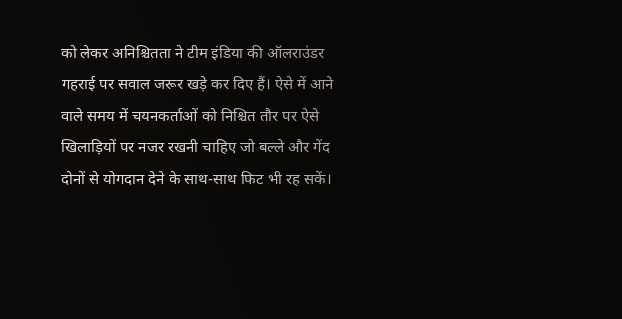को लेकर अनिश्चितता ने टीम इंडिया की ऑलराउंडर गहराई पर सवाल जरूर खड़े कर दिए हैं। ऐसे में आने वाले समय में चयनकर्ताओं को निश्चित तौर पर ऐसे खिलाड़ियों पर नजर रखनी चाहिए जो बल्ले और गेंद दोनों से योगदान देने के साथ-साथ फिट भी रह सकें।